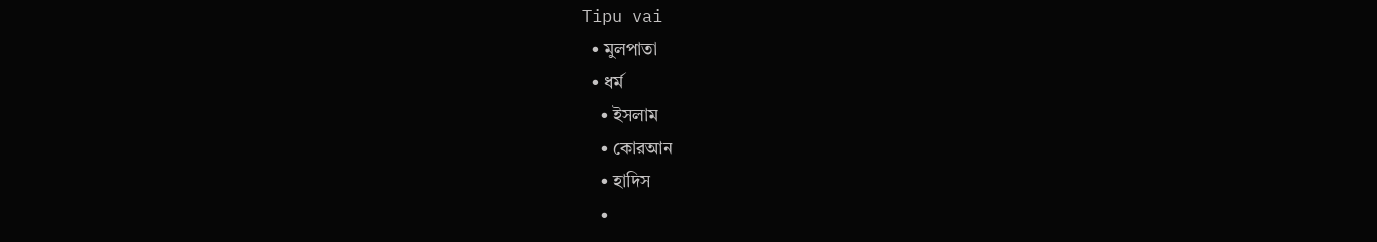Tipu vai
  • মুলপাতা
  • ধর্ম
    • ইসলাম
    • কোরআন
    • হাদিস
    •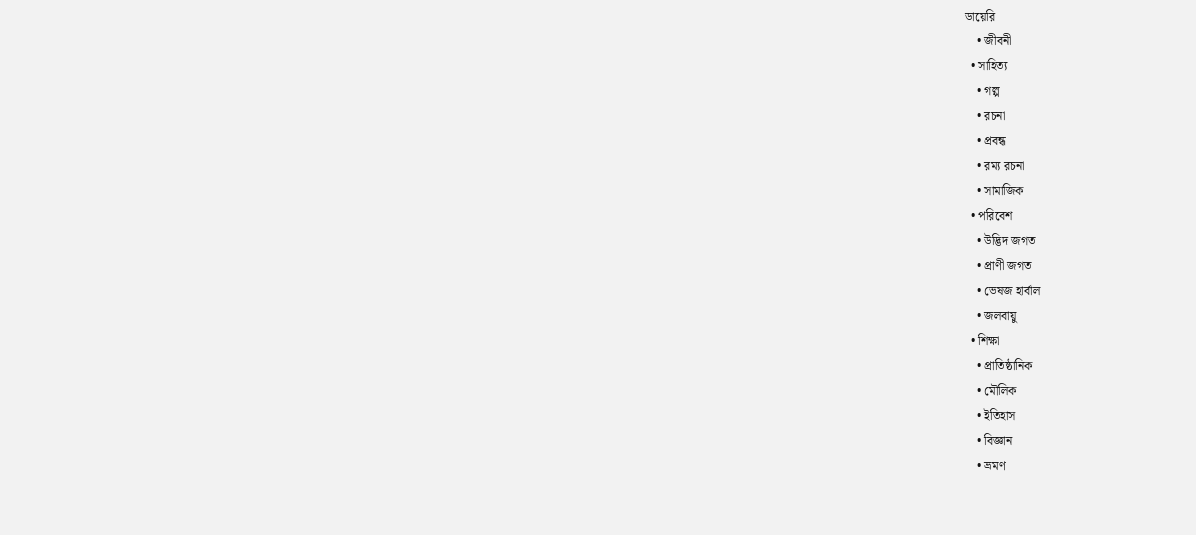ডায়েরি
    • জীবনী
  • সাহিত্য
    • গল্প
    • রচনা
    • প্রবন্ধ
    • রম্য রচনা
    • সামাজিক
  • পরিবেশ
    • উদ্ভিদ জগত
    • প্রাণী জগত
    • ভেষজ হার্বাল
    • জলবায়ু
  • শিক্ষা
    • প্রাতিষ্ঠানিক
    • মৌলিক
    • ইতিহাস
    • বিজ্ঞান
    • ভ্রমণ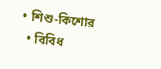• শিশু-কিশোর
  • বিবিধ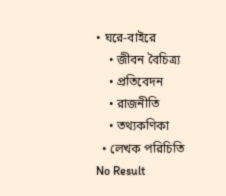• ঘরে-বাইরে
    • জীবন বৈচিত্র্য
    • প্রতিবেদন
    • রাজনীতি
    • তথ্যকণিকা
  • লেখক পরিচিতি
No Result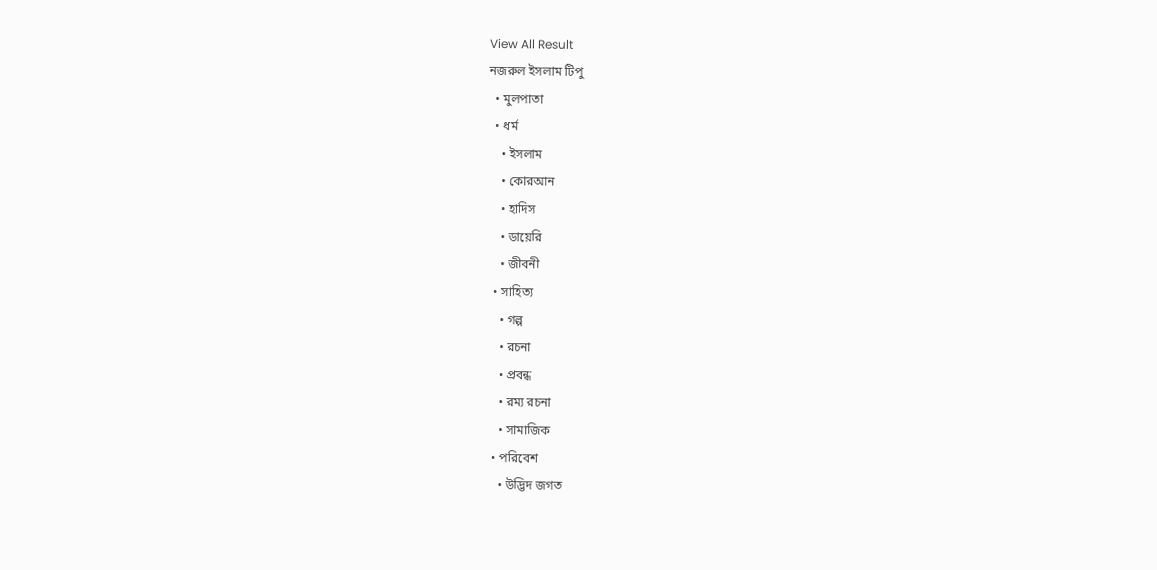View All Result
নজরুল ইসলাম টিপু
  • মুলপাতা
  • ধর্ম
    • ইসলাম
    • কোরআন
    • হাদিস
    • ডায়েরি
    • জীবনী
  • সাহিত্য
    • গল্প
    • রচনা
    • প্রবন্ধ
    • রম্য রচনা
    • সামাজিক
  • পরিবেশ
    • উদ্ভিদ জগত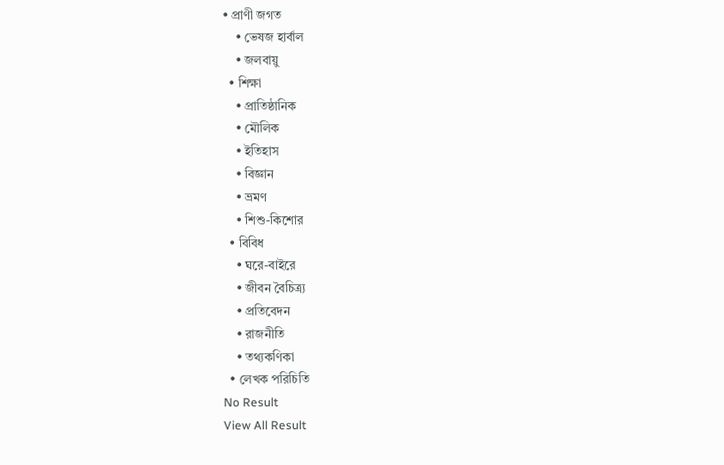• প্রাণী জগত
    • ভেষজ হার্বাল
    • জলবায়ু
  • শিক্ষা
    • প্রাতিষ্ঠানিক
    • মৌলিক
    • ইতিহাস
    • বিজ্ঞান
    • ভ্রমণ
    • শিশু-কিশোর
  • বিবিধ
    • ঘরে-বাইরে
    • জীবন বৈচিত্র্য
    • প্রতিবেদন
    • রাজনীতি
    • তথ্যকণিকা
  • লেখক পরিচিতি
No Result
View All Result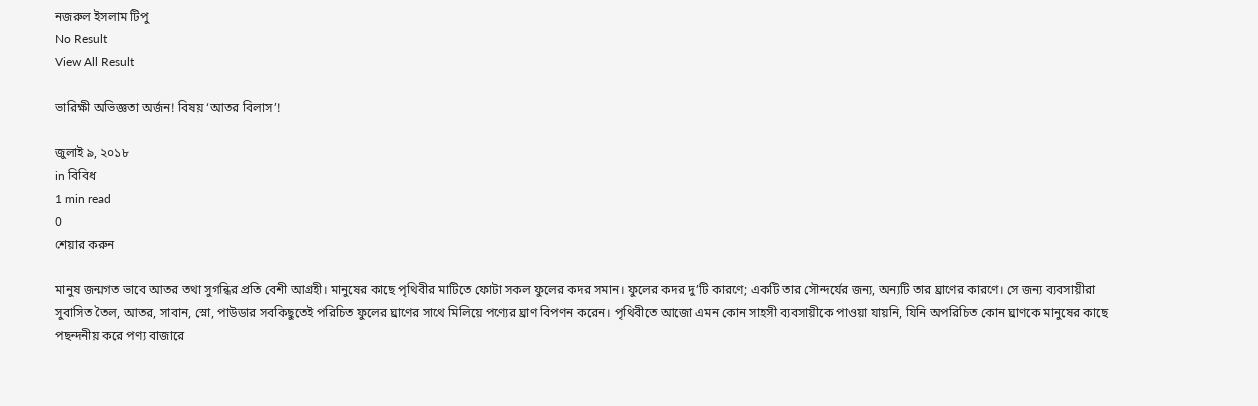নজরুল ইসলাম টিপু
No Result
View All Result

ভারিক্ষী অভিজ্ঞতা অর্জন! বিষয় ‘আতর বিলাস’!

জুলাই ৯, ২০১৮
in বিবিধ
1 min read
0
শেয়ার করুন

মানুষ জন্মগত ভাবে আতর তথা সুগন্ধির প্রতি বেশী আগ্রহী। মানুষের কাছে পৃথিবীর মাটিতে ফোটা সকল ফুলের কদর সমান। ফুলের কদর দু’টি কারণে; একটি তার সৌন্দর্যের জন্য, অন্যটি তার ঘ্রাণের কারণে। সে জন্য ব্যবসায়ীরা সুবাসিত তৈল, আতর, সাবান, স্নো, পাউডার সবকিছুতেই পরিচিত ফুলের ঘ্রাণের সাথে মিলিয়ে পণ্যের ঘ্রাণ বিপণন করেন। পৃথিবীতে আজো এমন কোন সাহসী ব্যবসায়ীকে পাওয়া যায়নি, যিনি অপরিচিত কোন ঘ্রাণকে মানুষের কাছে পছন্দনীয় করে পণ্য বাজারে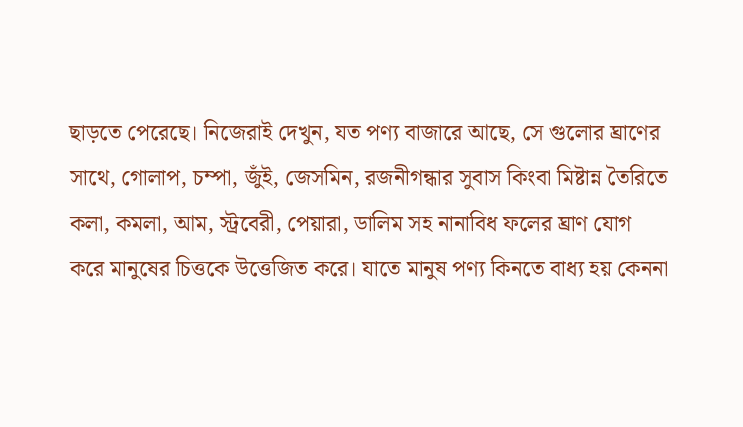ছাড়তে পেরেছে। নিজেরাই দেখুন, যত পণ্য বাজারে আছে, সে গুলোর ঘ্রাণের সাথে, গোলাপ, চম্পা, জুঁই, জেসমিন, রজনীগন্ধার সুবাস কিংবা মিষ্টান্ন তৈরিতে কলা, কমলা, আম, স্ট্রবেরী, পেয়ারা, ডালিম সহ নানাবিধ ফলের ঘ্রাণ যোগ করে মানুষের চিত্তকে উত্তেজিত করে। যাতে মানুষ পণ্য কিনতে বাধ্য হয় কেননা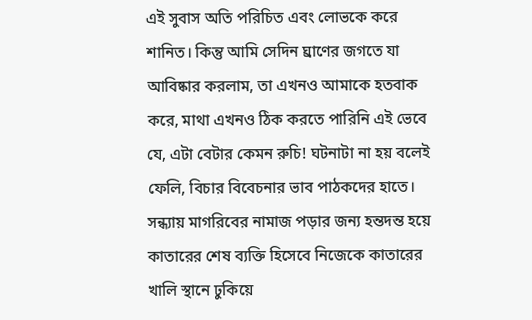এই সুবাস অতি পরিচিত এবং লোভকে করে শানিত। কিন্তু আমি সেদিন ঘ্রাণের জগতে যা আবিষ্কার করলাম, তা এখনও আমাকে হতবাক করে, মাথা এখনও ঠিক করতে পারিনি এই ভেবে যে, এটা বেটার কেমন রুচি! ঘটনাটা না হয় বলেই ফেলি, বিচার বিবেচনার ভাব পাঠকদের হাতে।
সন্ধ্যায় মাগরিবের নামাজ পড়ার জন্য হন্তদন্ত হয়ে কাতারের শেষ ব্যক্তি হিসেবে নিজেকে কাতারের খালি স্থানে ঢুকিয়ে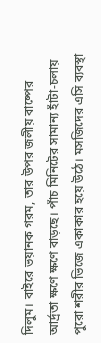দিলুম। বাইরে ভয়ানক গরম, তার উপর জলীয় বাষ্পের আর্দ্রতা ক্ষণে ক্ষণে বাড়ছে। পাঁচ মিনিটের সামান্য হাঁটা-চলায় পুরো শরীর ভিজে একাকার হয়ে উঠে। মসজিদের এসি ব্যবস্থা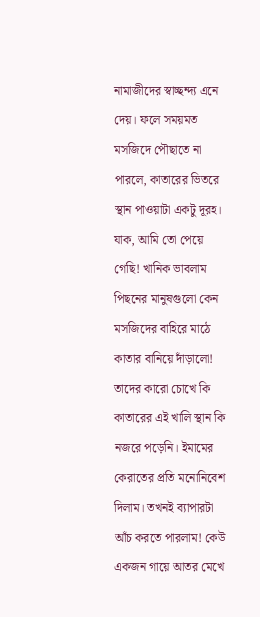নামাজীদের স্বাচ্ছন্দ্য এনে দেয়। ফলে সময়মত মসজিদে পৌছাতে না পারলে, কাতারের ভিতরে স্থান পাওয়াটা একটু দূরহ।
যাক, আমি তো পেয়ে গেছি! খানিক ভাবলাম পিছনের মানুষগুলো কেন মসজিদের বাহিরে মাঠে কাতার বানিয়ে দাঁড়ালো! তাদের কারো চোখে কি কাতারের এই খালি স্থান কি নজরে পড়েনি। ইমামের কেরাতের প্রতি মনোনিবেশ দিলাম। তখনই ব্যাপারটা আঁচ করতে পারলাম! কেউ একজন গায়ে আতর মেখে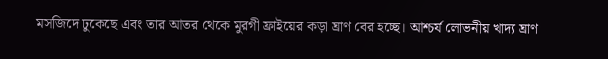মসজিদে ঢুকেছে এবং তার আতর থেকে মুরগী ফ্রাইয়ের কড়া ঘ্রাণ বের হচ্ছে। আশ্চর্য লোভনীয় খাদ্য ঘ্রাণ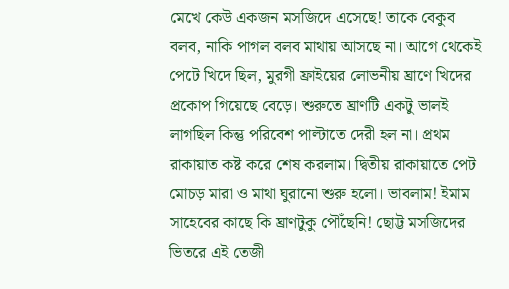মেখে কেউ একজন মসজিদে এসেছে! তাকে বেকুব বলব, নাকি পাগল বলব মাথায় আসছে না। আগে থেকেই পেটে খিদে ছিল, মুরগী ফ্রাইয়ের লোভনীয় ঘ্রাণে খিদের প্রকোপ গিয়েছে বেড়ে। শুরুতে ঘ্রাণটি একটু ভালই লাগছিল কিন্তু পরিবেশ পাল্টাতে দেরী হল না। প্রথম রাকায়াত কষ্ট করে শেষ করলাম। দ্বিতীয় রাকায়াতে পেট মোচড় মারা ও মাথা ঘুরানো শুরু হলো। ভাবলাম! ইমাম সাহেবের কাছে কি ঘ্রাণটুকু পৌঁছেনি! ছোট্ট মসজিদের ভিতরে এই তেজী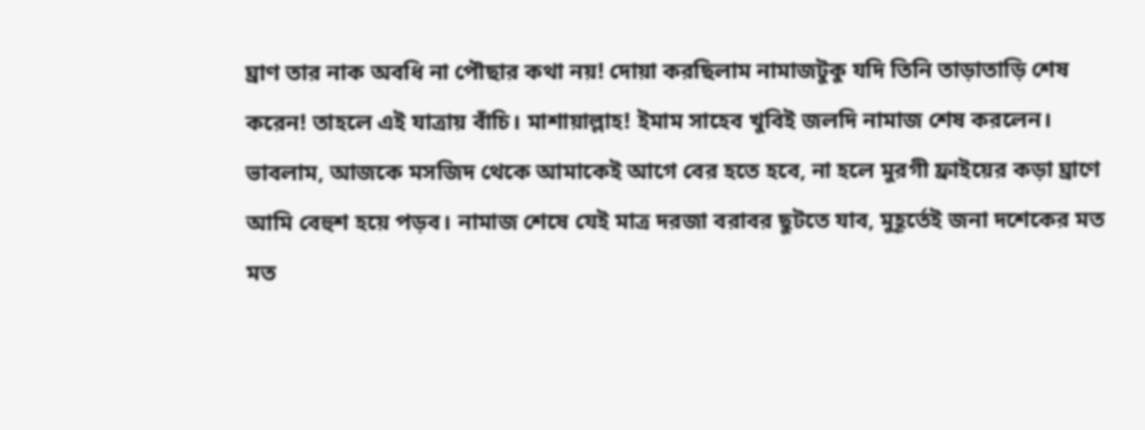ঘ্রাণ তার নাক অবধি না পৌছার কথা নয়! দোয়া করছিলাম নামাজটুকু যদি তিনি তাড়াতাড়ি শেষ করেন! তাহলে এই যাত্রায় বাঁচি। মাশায়াল্লাহ! ইমাম সাহেব খুবিই জলদি নামাজ শেষ করলেন।
ভাবলাম, আজকে মসজিদ থেকে আমাকেই আগে বের হতে হবে, না হলে মুরগী ফ্রাইয়ের কড়া ঘ্রাণে আমি বেহুশ হয়ে পড়ব। নামাজ শেষে যেই মাত্র দরজা বরাবর ছুটতে যাব, মুহূর্তেই জনা দশেকের মত মত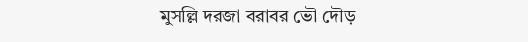মুসল্লি দরজা বরাবর ভৌ দৌড়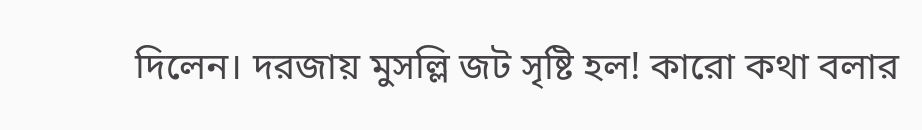দিলেন। দরজায় মুসল্লি জট সৃষ্টি হল! কারো কথা বলার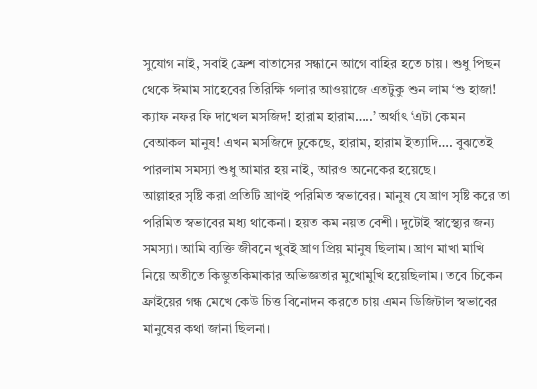সুযোগ নাই, সবাই ফ্রেশ বাতাসের সন্ধানে আগে বাহির হতে চায়। শুধু পিছন থেকে ঈমাম সাহেবের তিরিক্ষি গলার আওয়াজে এতটুকু শুন লাম ‘শু হাজা! ক্যাফ নফর ফি দাখেল মসজিদ! হারাম হারাম…..’ অর্থাৎ ‘এটা কেমন বেআকল মানুষ! এখন মসজিদে ঢুকেছে, হারাম, হারাম ইত্যাদি…. বুঝতেই পারলাম সমস্যা শুধু আমার হয় নাই, আরও অনেকের হয়েছে।
আল্লাহর সৃষ্টি করা প্রতিটি ঘ্রাণই পরিমিত স্বভাবের। মানুষ যে ঘ্রাণ সৃষ্টি করে তা পরিমিত স্বভাবের মধ্য থাকেনা। হয়ত কম নয়ত বেশী। দুটোই স্বাস্থ্যের জন্য সমস্যা। আমি ব্যক্তি জীবনে খুবই ঘ্রাণ প্রিয় মানুষ ছিলাম। ঘ্রাণ মাখা মাখি নিয়ে অতীতে কিম্ভুতকিমাকার অভিজ্ঞতার মুখোমুখি হয়েছিলাম। তবে চিকেন ফ্রাইয়ের গন্ধ মেখে কেউ চিত্ত বিনোদন করতে চায় এমন ডিজিটাল স্বভাবের মানুষের কথা জানা ছিলনা।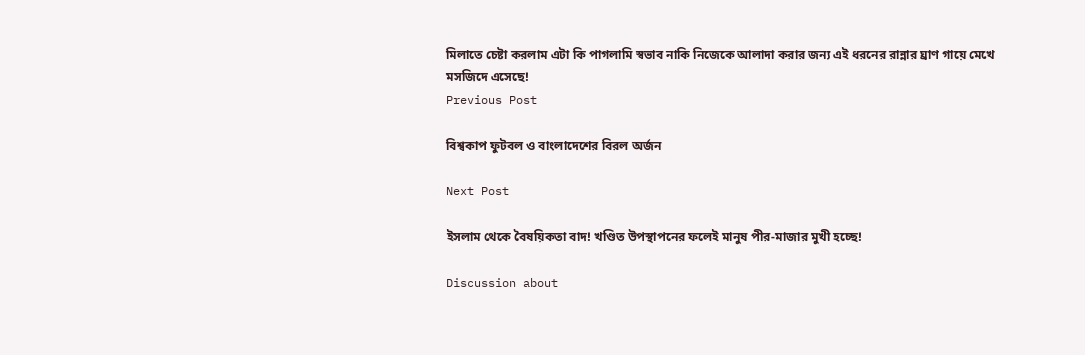মিলাতে চেষ্টা করলাম এটা কি পাগলামি স্বভাব নাকি নিজেকে আলাদা করার জন্য এই ধরনের রান্নার ঘ্রাণ গায়ে মেখে মসজিদে এসেছে!
Previous Post

বিশ্বকাপ ফুটবল ও বাংলাদেশের বিরল অর্জন

Next Post

ইসলাম থেকে বৈষয়িকতা বাদ! খণ্ডিত উপস্থাপনের ফলেই মানুষ পীর-মাজার মুখী হচ্ছে!

Discussion about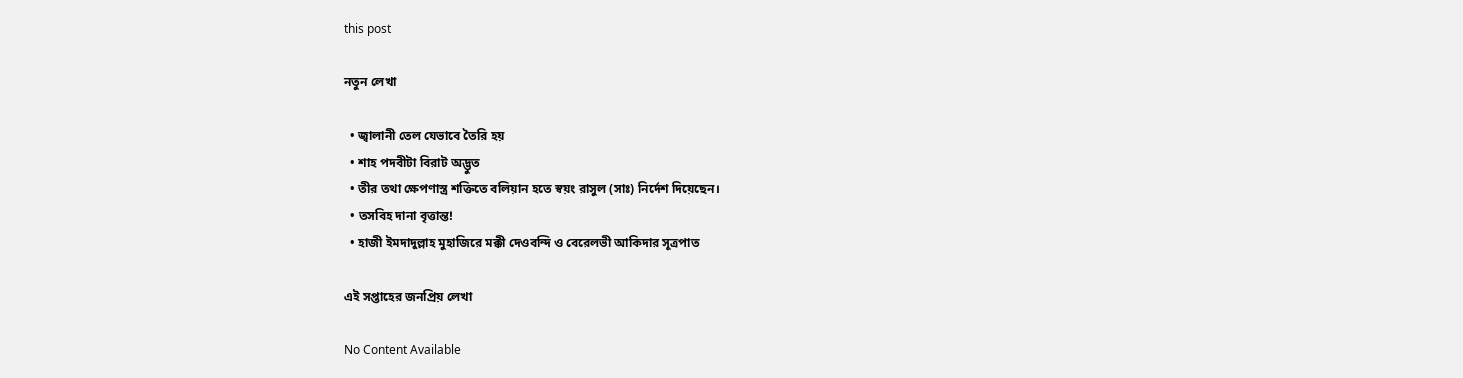this post

নতুন লেখা

  • জ্বালানী তেল যেভাবে তৈরি হয়
  • শাহ পদবীটা বিরাট অদ্ভুত
  • তীর তথা ক্ষেপণাস্ত্র শক্তিতে বলিয়ান হতে স্বয়ং রাসুল (সাঃ) নির্দেশ দিয়েছেন।
  • তসবিহ দানা বৃত্তান্ত!
  • হাজী ইমদাদুল্লাহ মুহাজিরে মক্কী দেওবন্দি ও বেরেলভী আকিদার সূত্রপাত

এই সপ্তাহের জনপ্রিয় লেখা

No Content Available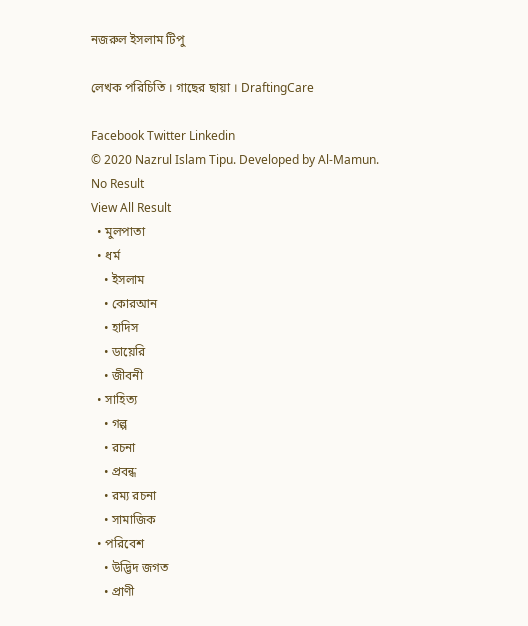নজরুল ইসলাম টিপু

লেখক পরিচিতি । গাছের ছায়া । DraftingCare

Facebook Twitter Linkedin
© 2020 Nazrul Islam Tipu. Developed by Al-Mamun.
No Result
View All Result
  • মুলপাতা
  • ধর্ম
    • ইসলাম
    • কোরআন
    • হাদিস
    • ডায়েরি
    • জীবনী
  • সাহিত্য
    • গল্প
    • রচনা
    • প্রবন্ধ
    • রম্য রচনা
    • সামাজিক
  • পরিবেশ
    • উদ্ভিদ জগত
    • প্রাণী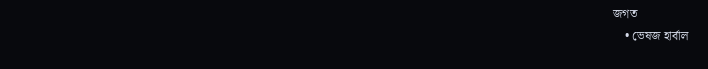জগত
    • ভেষজ হার্বাল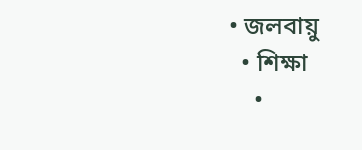• জলবায়ু
  • শিক্ষা
    •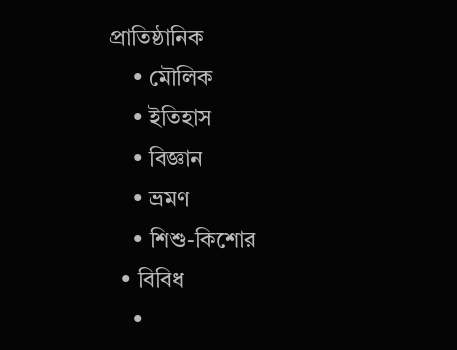প্রাতিষ্ঠানিক
    • মৌলিক
    • ইতিহাস
    • বিজ্ঞান
    • ভ্রমণ
    • শিশু-কিশোর
  • বিবিধ
    •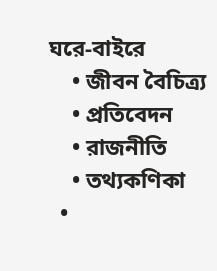ঘরে-বাইরে
    • জীবন বৈচিত্র্য
    • প্রতিবেদন
    • রাজনীতি
    • তথ্যকণিকা
  •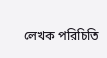লেখক পরিচিতি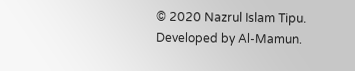© 2020 Nazrul Islam Tipu. Developed by Al-Mamun.